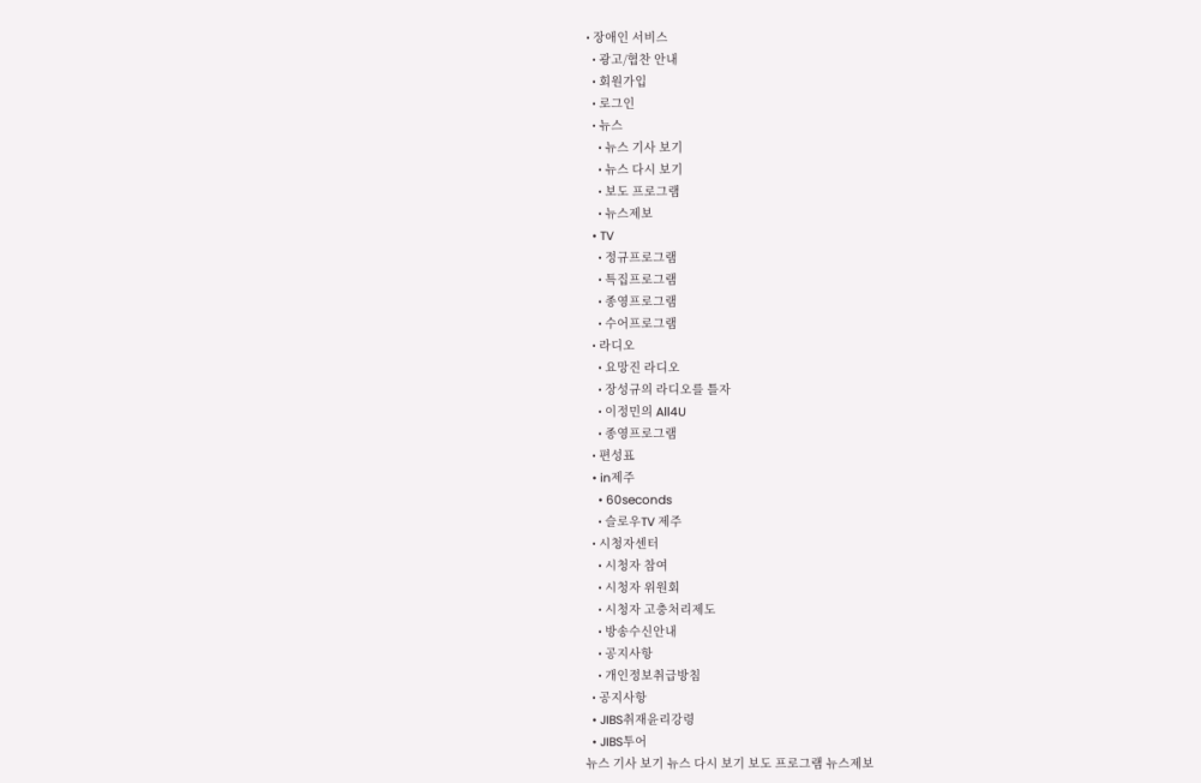• 장애인 서비스
  • 광고/협찬 안내
  • 회원가입
  • 로그인
  • 뉴스
    • 뉴스 기사 보기
    • 뉴스 다시 보기
    • 보도 프로그램
    • 뉴스제보
  • TV
    • 정규프로그램
    • 특집프로그램
    • 종영프로그램
    • 수어프로그램
  • 라디오
    • 요망진 라디오
    • 장성규의 라디오를 틀자
    • 이정민의 All4U
    • 종영프로그램
  • 편성표
  • in제주
    • 60seconds
    • 슬로우TV 제주
  • 시청자센터
    • 시청자 참여
    • 시청자 위원회
    • 시청자 고충처리제도
    • 방송수신안내
    • 공지사항
    • 개인정보취급방침
  • 공지사항
  • JIBS취재윤리강령
  • JIBS투어
뉴스 기사 보기 뉴스 다시 보기 보도 프로그램 뉴스제보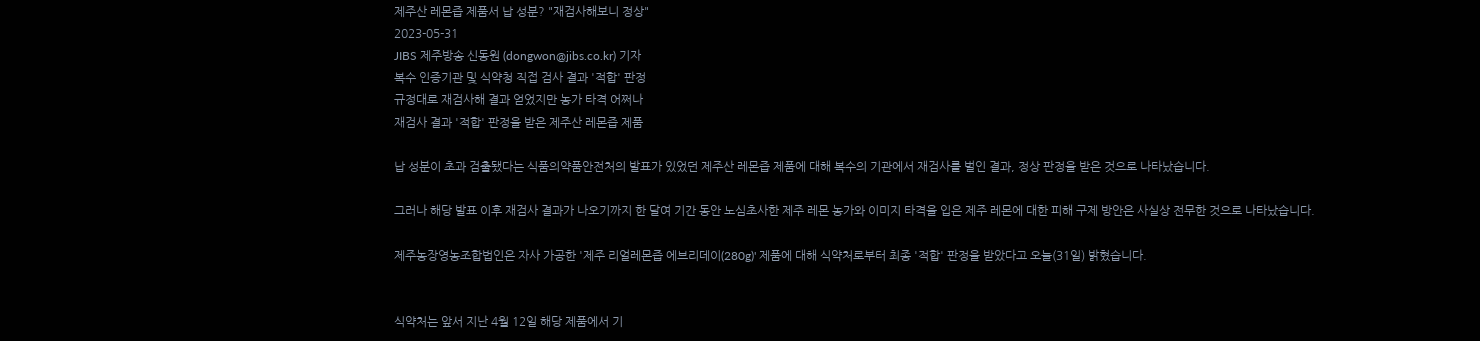제주산 레몬즙 제품서 납 성분? "재검사해보니 정상"
2023-05-31
JIBS 제주방송 신동원 (dongwon@jibs.co.kr) 기자
복수 인증기관 및 식약청 직접 검사 결과 '적합' 판정
규정대로 재검사해 결과 얻었지만 농가 타격 어쩌나
재검사 결과 '적합' 판정을 받은 제주산 레몬즙 제품

납 성분이 초과 검출됐다는 식품의약품안전처의 발표가 있었던 제주산 레몬즙 제품에 대해 복수의 기관에서 재검사를 벌인 결과, 정상 판정을 받은 것으로 나타났습니다.

그러나 해당 발표 이후 재검사 결과가 나오기까지 한 달여 기간 동안 노심초사한 제주 레몬 농가와 이미지 타격을 입은 제주 레몬에 대한 피해 구제 방안은 사실상 전무한 것으로 나타났습니다.

제주농장영농조합법인은 자사 가공한 '제주 리얼레몬즙 에브리데이(280g)' 제품에 대해 식약처로부터 최종 '적합' 판정을 받았다고 오늘(31일) 밝혔습니다.


식약처는 앞서 지난 4월 12일 해당 제품에서 기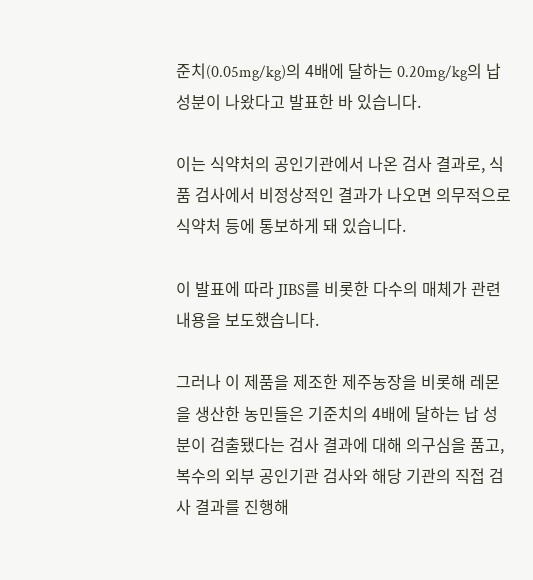준치(0.05mg/kg)의 4배에 달하는 0.20mg/kg의 납 성분이 나왔다고 발표한 바 있습니다.

이는 식약처의 공인기관에서 나온 검사 결과로, 식품 검사에서 비정상적인 결과가 나오면 의무적으로 식약처 등에 통보하게 돼 있습니다.

이 발표에 따라 JIBS를 비롯한 다수의 매체가 관련 내용을 보도했습니다.

그러나 이 제품을 제조한 제주농장을 비롯해 레몬을 생산한 농민들은 기준치의 4배에 달하는 납 성분이 검출됐다는 검사 결과에 대해 의구심을 품고, 복수의 외부 공인기관 검사와 해당 기관의 직접 검사 결과를 진행해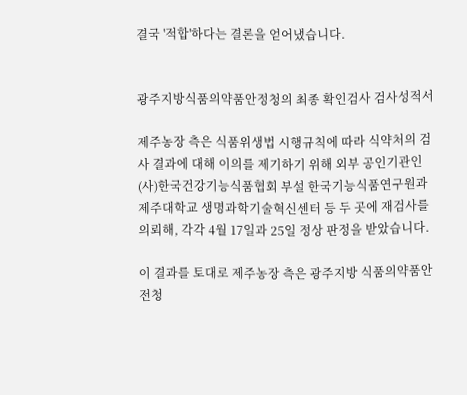결국 '적합'하다는 결론을 얻어냈습니다.


광주지방식품의약품안정청의 최종 확인검사 검사성적서

제주농장 측은 식품위생법 시행규칙에 따라 식약처의 검사 결과에 대해 이의를 제기하기 위해 외부 공인기관인 (사)한국건강기능식품협회 부설 한국기능식품연구원과 제주대학교 생명과학기술혁신센터 등 두 곳에 재검사를 의뢰해, 각각 4월 17일과 25일 정상 판정을 받았습니다.

이 결과를 토대로 제주농장 측은 광주지방 식품의약품안전청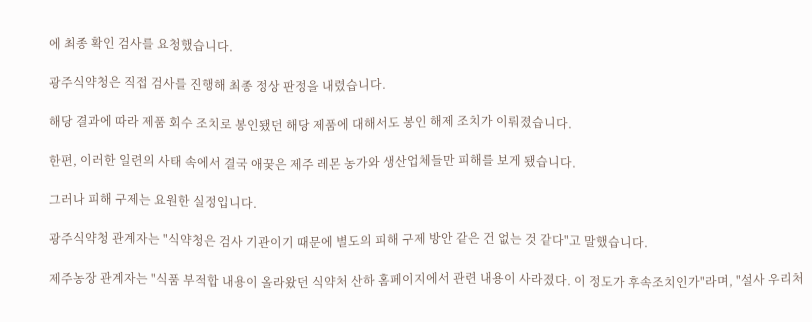에 최종 확인 검사를 요청했습니다.

광주식약청은 직접 검사를 진행해 최종 정상 판정을 내렸습니다.

해당 결과에 따라 제품 회수 조치로 봉인됐던 해당 제품에 대해서도 봉인 해제 조치가 이뤄졌습니다.

한편, 이러한 일련의 사태 속에서 결국 애꿎은 제주 레몬 농가와 생산업체들만 피해를 보게 됐습니다.

그러나 피해 구제는 요원한 실정입니다.

광주식약청 관계자는 "식약청은 검사 기관이기 때문에 별도의 피해 구제 방안 같은 건 없는 것 같다"고 말했습니다.

제주농장 관계자는 "식품 부적합 내용이 올라왔던 식약처 산하 홈페이지에서 관련 내용이 사라졌다. 이 정도가 후속조치인가"라며, "설사 우리처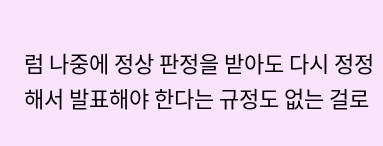럼 나중에 정상 판정을 받아도 다시 정정해서 발표해야 한다는 규정도 없는 걸로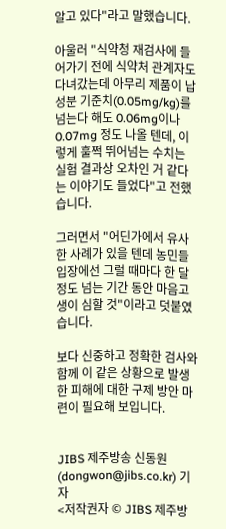알고 있다"라고 말했습니다.

아울러 "식약청 재검사에 들어가기 전에 식약처 관계자도 다녀갔는데 아무리 제품이 납 성분 기준치(0.05mg/kg)를 넘는다 해도 0.06mg이나 0.07mg 정도 나올 텐데, 이렇게 훌쩍 뛰어넘는 수치는 실험 결과상 오차인 거 같다는 이야기도 들었다"고 전했습니다.

그러면서 "어딘가에서 유사한 사례가 있을 텐데 농민들 입장에선 그럴 때마다 한 달 정도 넘는 기간 동안 마음고생이 심할 것"이라고 덧붙였습니다.

보다 신중하고 정확한 검사와 함께 이 같은 상황으로 발생한 피해에 대한 구제 방안 마련이 필요해 보입니다.


JIBS 제주방송 신동원 (dongwon@jibs.co.kr) 기자
<저작권자 © JIBS 제주방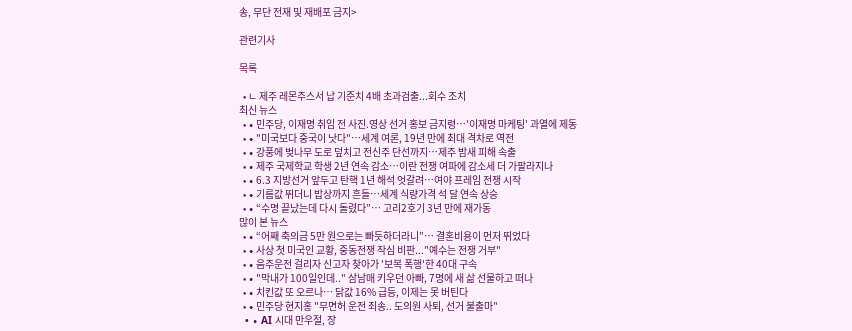송, 무단 전재 및 재배포 금지>

관련기사

목록

  • ㄴ 제주 레몬주스서 납 기준치 4배 초과검출...회수 조치
최신 뉴스
  • ∙ 민주당, 이재명 취임 전 사진.영상 선거 홍보 금지령…'이재명 마케팅' 과열에 제동
  • ∙ "미국보다 중국이 낫다"…세계 여론, 19년 만에 최대 격차로 역전
  • ∙ 강풍에 벚나무 도로 덮치고 전신주 단선까지…제주 밤새 피해 속출
  • ∙ 제주 국제학교 학생 2년 연속 감소…이란 전쟁 여파에 감소세 더 가팔라지나
  • ∙ 6.3 지방선거 앞두고 탄핵 1년 해석 엇갈려…여야 프레임 전쟁 시작
  • ∙ 기름값 뛰더니 밥상까지 흔들…세계 식량가격 석 달 연속 상승
  • ∙ “수명 끝났는데 다시 돌렸다”… 고리2호기 3년 만에 재가동
많이 본 뉴스
  • ∙ “어째 축의금 5만 원으로는 빠듯하더라니”… 결혼비용이 먼저 뛰었다
  • ∙ 사상 첫 미국인 교황, 중동전쟁 작심 비판..."예수는 전쟁 거부"
  • ∙ 음주운전 걸리자 신고자 찾아가 '보복 폭행'한 40대 구속
  • ∙ "막내가 100일인데.." 삼남매 키우던 아빠, 7명에 새 삶 선물하고 떠나
  • ∙ 치킨값 또 오르나… 닭값 16% 급등, 이제는 못 버틴다
  • ∙ 민주당 현지홍 "무면허 운전 죄송.. 도의원 사퇴, 선거 불출마"
  • ∙ AI 시대 만우절, 장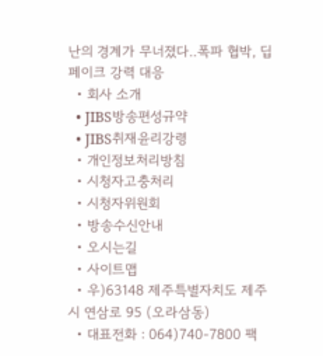난의 경계가 무너졌다..폭파 협박, 딥페이크 강력 대응
  • 회사 소개
  • JIBS방송편성규약
  • JIBS취재윤리강령
  • 개인정보처리방침
  • 시청자고충처리
  • 시청자위원회
  • 방송수신안내
  • 오시는길
  • 사이트맵
  • 우)63148 제주특별자치도 제주시 연삼로 95 (오라삼동)
  • 대표전화 : 064)740-7800 팩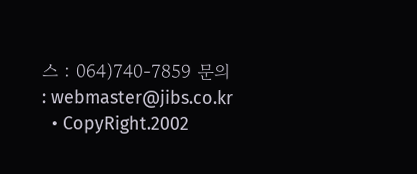스 : 064)740-7859 문의 : webmaster@jibs.co.kr
  • CopyRight.2002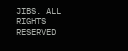JIBS. ALL RIGHTS RESERVED